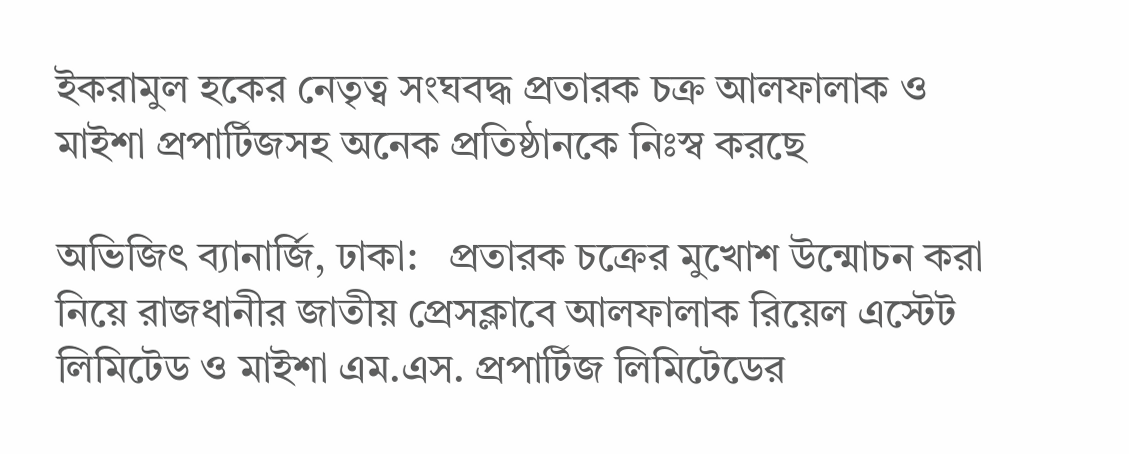ইকরামুল হকের নেতৃত্ব সংঘবদ্ধ প্রতারক চক্র আলফালাক ও মাইশা প্রপার্টিজসহ অনেক প্রতিষ্ঠানকে নিঃস্ব করছে

অভিজিৎ ব্যানার্জি, ঢাকা:   প্রতারক চক্রের মুখোশ উন্মোচন করা নিয়ে রাজধানীর জাতীয় প্রেসক্লাবে আলফালাক রিয়েল এস্টেট লিমিটেড ও মাইশা এম.এস. প্রপার্টিজ লিমিটেডের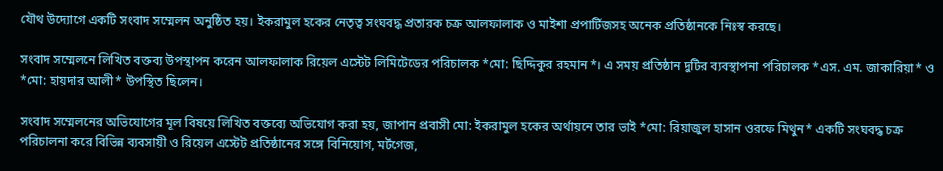যৌথ উদ্যোগে একটি সংবাদ সম্মেলন অনুষ্ঠিত হয়। ইকরামুল হকের নেতৃত্ব সংঘবদ্ধ প্রতারক চক্র আলফালাক ও মাইশা প্রপার্টিজসহ অনেক প্রতিষ্ঠানকে নিঃস্ব করছে।

সংবাদ সম্মেলনে লিখিত বক্তব্য উপস্থাপন করেন আলফালাক রিয়েল এস্টেট লিমিটেডের পরিচালক *মো: ছিদ্দিকুর রহমান*। এ সময় প্রতিষ্ঠান দুটির ব্যবস্থাপনা পরিচালক *এস. এম. জাকারিয়া* ও *মো: হায়দার আলী* উপস্থিত ছিলেন।

সংবাদ সম্মেলনের অভিযোগের মূল বিষয়ে লিখিত বক্তব্যে অভিযোগ করা হয়, জাপান প্রবাসী মো: ইকরামুল হকের অর্থায়নে তার ভাই *মো: রিয়াজুল হাসান ওরফে মিথুন* একটি সংঘবদ্ধ চক্র পরিচালনা করে বিভিন্ন ব্যবসায়ী ও রিয়েল এস্টেট প্রতিষ্ঠানের সঙ্গে বিনিয়োগ, মর্টগেজ,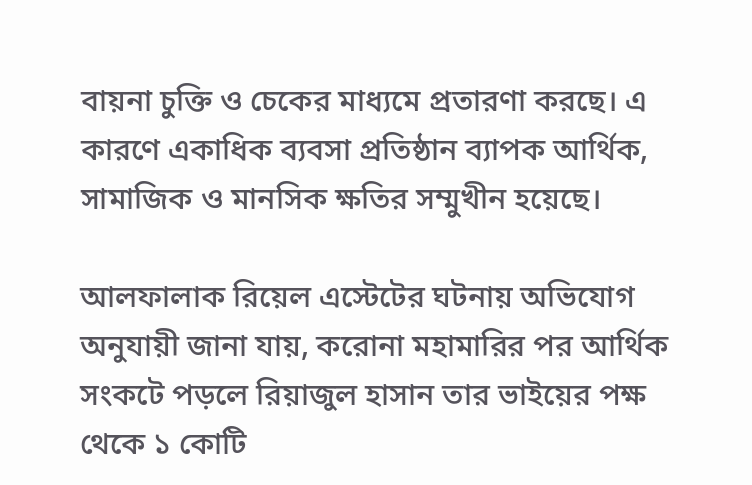বায়না চুক্তি ও চেকের মাধ্যমে প্রতারণা করছে। এ কারণে একাধিক ব্যবসা প্রতিষ্ঠান ব্যাপক আর্থিক, সামাজিক ও মানসিক ক্ষতির সম্মুখীন হয়েছে।

আলফালাক রিয়েল এস্টেটের ঘটনায় অভিযোগ অনুযায়ী জানা যায়, করোনা মহামারির পর আর্থিক সংকটে পড়লে রিয়াজুল হাসান তার ভাইয়ের পক্ষ থেকে ১ কোটি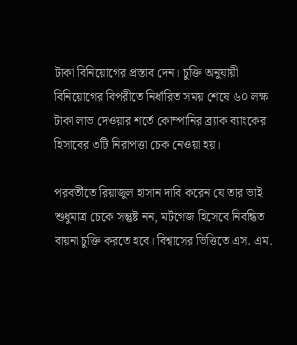টাকা বিনিয়োগের প্রস্তাব দেন। চুক্তি অনুযায়ী বিনিয়োগের বিপরীতে নির্ধারিত সময় শেষে ৬০ লক্ষ টাকা লাভ দেওয়ার শর্তে কোম্পানির ব্র্যাক ব্যাংকের হিসাবের ৩টি নিরাপত্তা চেক নেওয়া হয়।

পরবর্তীতে রিয়াজুল হাসান দাবি করেন যে তার ভাই শুধুমাত্র চেকে সন্তুষ্ট নন, মর্টগেজ হিসেবে নিবন্ধিত বায়না চুক্তি করতে হবে। বিশ্বাসের ভিত্তিতে এস. এম.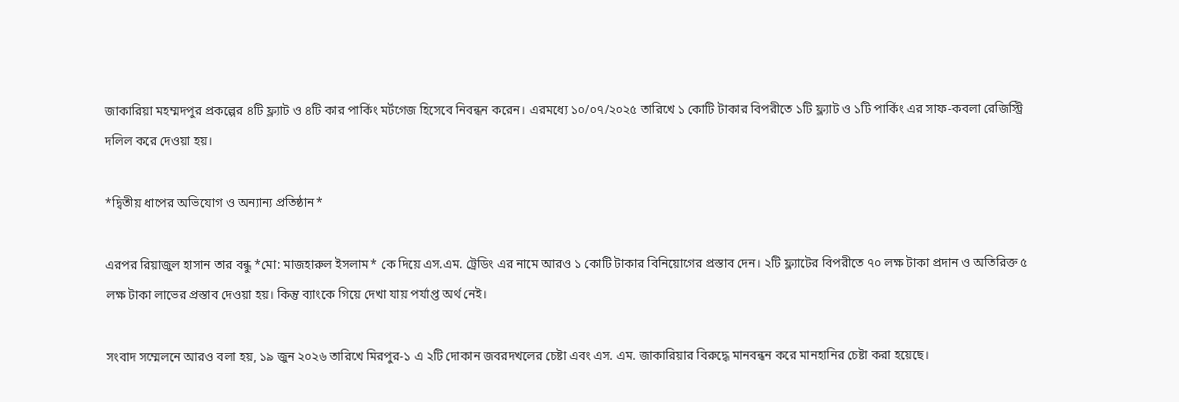জাকারিয়া মহম্মদপুর প্রকল্পের ৪টি ফ্ল্যাট ও ৪টি কার পার্কিং মর্টগেজ হিসেবে নিবন্ধন করেন। এরমধ্যে ১০/০৭/২০২৫ তারিখে ১ কোটি টাকার বিপরীতে ১টি ফ্ল্যাট ও ১টি পার্কিং এর সাফ-কবলা রেজিস্ট্রি দলিল করে দেওয়া হয়।

*দ্বিতীয় ধাপের অভিযোগ ও অন্যান্য প্রতিষ্ঠান*

এরপর রিয়াজুল হাসান তার বন্ধু *মো: মাজহারুল ইসলাম* কে দিয়ে এস.এম. ট্রেডিং এর নামে আরও ১ কোটি টাকার বিনিয়োগের প্রস্তাব দেন। ২টি ফ্ল্যাটের বিপরীতে ৭০ লক্ষ টাকা প্রদান ও অতিরিক্ত ৫ লক্ষ টাকা লাভের প্রস্তাব দেওয়া হয়। কিন্তু ব্যাংকে গিয়ে দেখা যায় পর্যাপ্ত অর্থ নেই।

সংবাদ সম্মেলনে আরও বলা হয়, ১৯ জুন ২০২৬ তারিখে মিরপুর-১ এ ২টি দোকান জবরদখলের চেষ্টা এবং এস. এম. জাকারিয়ার বিরুদ্ধে মানবন্ধন করে মানহানির চেষ্টা করা হয়েছে।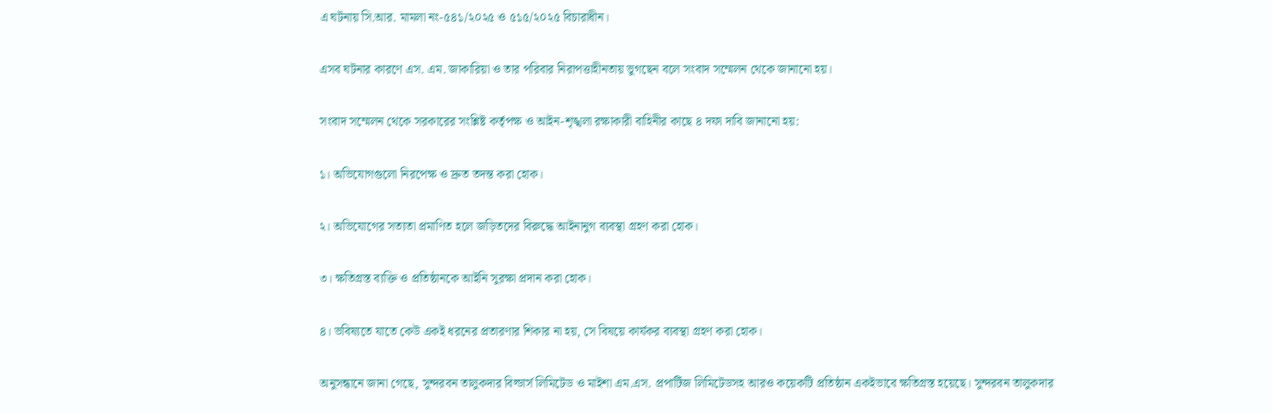এ ঘটনায় সি.আর. মামলা নং-৫৪১/২০২৫ ও ৫১৫/২০২৫ বিচারাধীন।

এসব ঘটনার কারণে এস. এম. জাকারিয়া ও তার পরিবার নিরাপত্তাহীনতায় ভুগছেন বলে সংবাদ সম্মেলন থেকে জানানো হয়।

সংবাদ সম্মেলন থেকে সরকারের সংশ্লিষ্ট কর্তৃপক্ষ ও আইন-শৃঙ্খলা রক্ষাকারী বাহিনীর কাছে ৪ দফা দাবি জানানো হয়:

১। অভিযোগগুলো নিরপেক্ষ ও দ্রুত তদন্ত করা হোক।

২। অভিযোগের সত্যতা প্রমাণিত হলে জড়িতদের বিরুদ্ধে আইনানুগ ব্যবস্থা গ্রহণ করা হোক।

৩। ক্ষতিগ্রস্ত ব্যক্তি ও প্রতিষ্ঠানকে আইনি সুরক্ষা প্রদান করা হোক।

৪। ভবিষ্যতে যাতে কেউ একই ধরনের প্রতারণার শিকার না হয়, সে বিষয়ে কার্যকর ব্যবস্থা গ্রহণ করা হোক।

অনুসন্ধানে জানা গেছে, সুন্দরবন তালুকদার বিল্ডার্স লিমিটেড ও মাইশা এম.এস. প্রপার্টিজ লিমিটেডসহ আরও কয়েকটি প্রতিষ্ঠান একইভাবে ক্ষতিগ্রস্ত হয়েছে। সুন্দরবন তালুকদার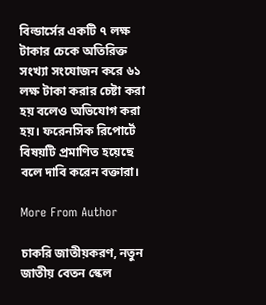বিল্ডার্সের একটি ৭ লক্ষ টাকার চেকে অতিরিক্ত সংখ্যা সংযোজন করে ৬১ লক্ষ টাকা করার চেষ্টা করা হয় বলেও অভিযোগ করা হয়। ফরেনসিক রিপোর্টে বিষয়টি প্রমাণিত হয়েছে বলে দাবি করেন বক্তারা।

More From Author

চাকরি জাতীয়করণ, নতুন জাতীয় বেতন স্কেল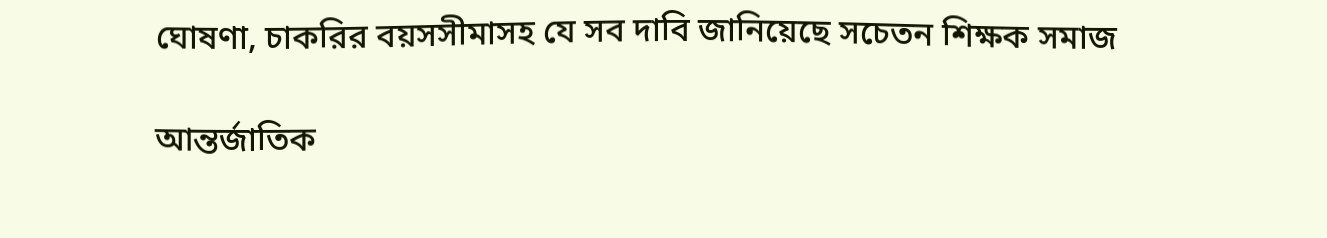ঘোষণা, চাকরির বয়সসীমাসহ যে সব দাবি জানিয়েছে সচেতন শিক্ষক সমাজ

আন্তর্জাতিক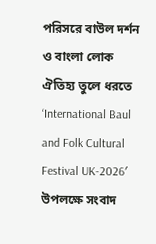পরিসরে বাউল দর্শন ও বাংলা লোক ঐতিহ্য তুলে ধরতে ‘International Baul and Folk Cultural Festival UK-2026′ উপলক্ষে সংবাদ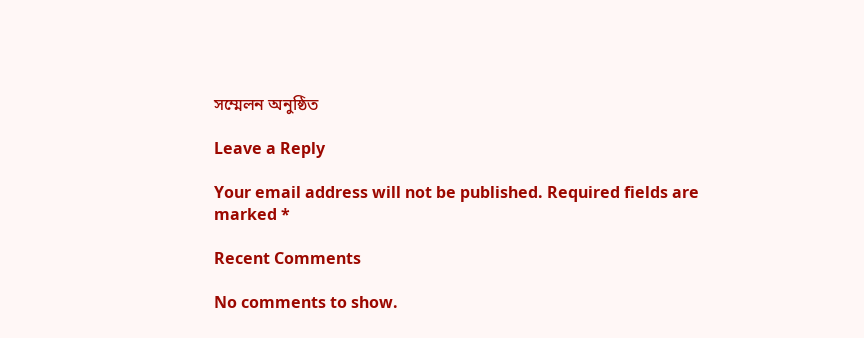সম্মেলন অনুষ্ঠিত

Leave a Reply

Your email address will not be published. Required fields are marked *

Recent Comments

No comments to show.